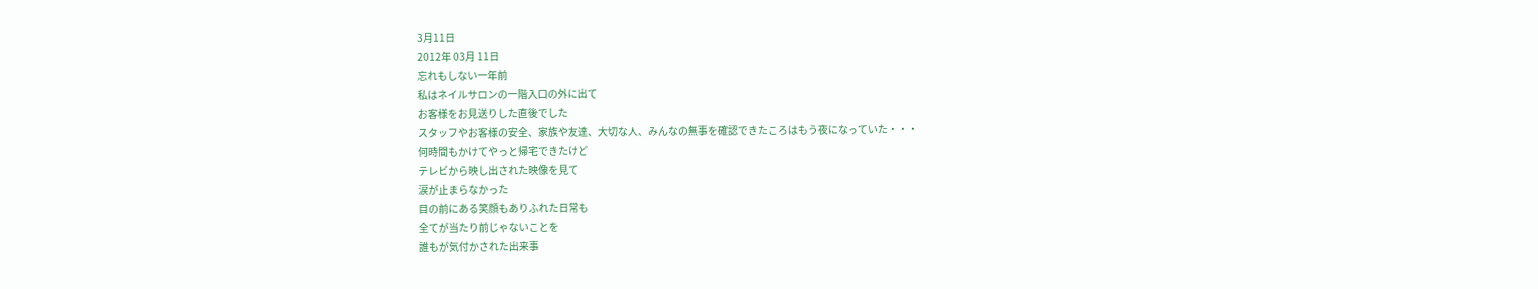3月11日
2012年 03月 11日
忘れもしない一年前
私はネイルサロンの一階入口の外に出て
お客様をお見送りした直後でした
スタッフやお客様の安全、家族や友達、大切な人、みんなの無事を確認できたころはもう夜になっていた・・・
何時間もかけてやっと帰宅できたけど
テレビから映し出された映像を見て
涙が止まらなかった
目の前にある笑顔もありふれた日常も
全てが当たり前じゃないことを
誰もが気付かされた出来事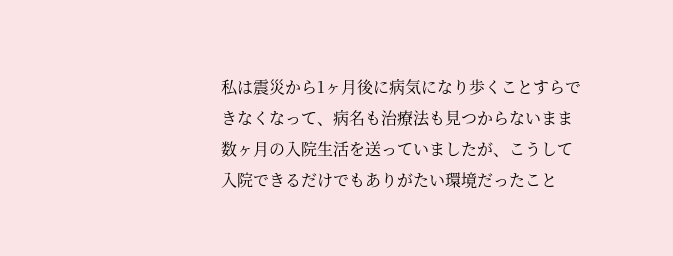私は震災から1ヶ月後に病気になり歩くことすらできなくなって、病名も治療法も見つからないまま数ヶ月の入院生活を送っていましたが、こうして入院できるだけでもありがたい環境だったこと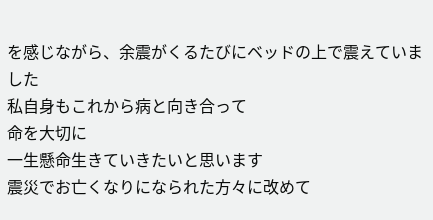を感じながら、余震がくるたびにベッドの上で震えていました
私自身もこれから病と向き合って
命を大切に
一生懸命生きていきたいと思います
震災でお亡くなりになられた方々に改めて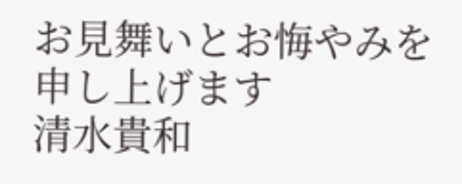お見舞いとお悔やみを申し上げます
清水貴和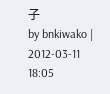子
by bnkiwako | 2012-03-11 18:05